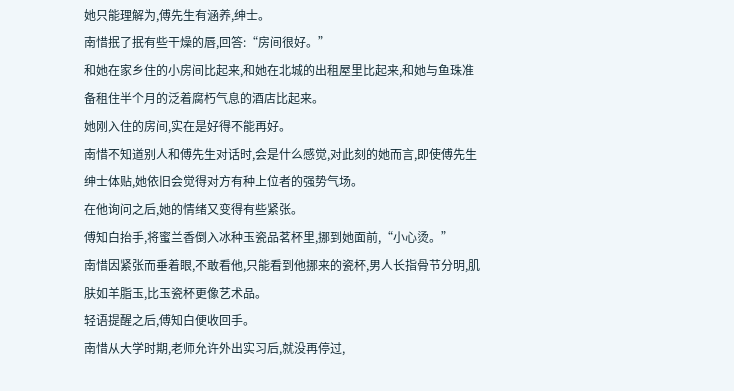她只能理解为,傅先生有涵养,绅士。
南惜抿了抿有些干燥的唇,回答:“房间很好。”
和她在家乡住的小房间比起来,和她在北城的出租屋里比起来,和她与鱼珠准备租住半个月的泛着腐朽气息的酒店比起来。
她刚入住的房间,实在是好得不能再好。
南惜不知道别人和傅先生对话时,会是什么感觉,对此刻的她而言,即使傅先生绅士体贴,她依旧会觉得对方有种上位者的强势气场。
在他询问之后,她的情绪又变得有些紧张。
傅知白抬手,将蜜兰香倒入冰种玉瓷品茗杯里,挪到她面前,“小心烫。”
南惜因紧张而垂着眼,不敢看他,只能看到他挪来的瓷杯,男人长指骨节分明,肌肤如羊脂玉,比玉瓷杯更像艺术品。
轻语提醒之后,傅知白便收回手。
南惜从大学时期,老师允许外出实习后,就没再停过,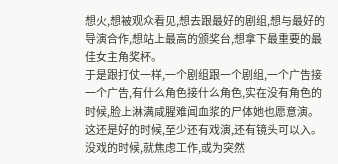想火,想被观众看见,想去跟最好的剧组,想与最好的导演合作,想站上最高的颁奖台,想拿下最重要的最佳女主角奖杯。
于是跟打仗一样,一个剧组跟一个剧组,一个广告接一个广告,有什么角色接什么角色,实在没有角色的时候,脸上淋满咸腥难闻血浆的尸体她也愿意演。
这还是好的时候,至少还有戏演,还有镜头可以入。
没戏的时候,就焦虑工作,或为突然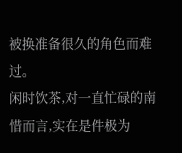被换准备很久的角色而难过。
闲时饮茶,对一直忙碌的南惜而言,实在是件极为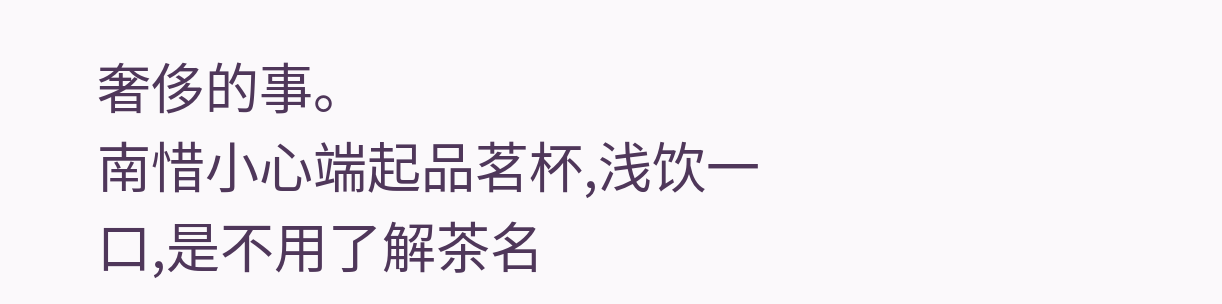奢侈的事。
南惜小心端起品茗杯,浅饮一口,是不用了解茶名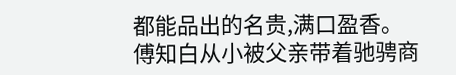都能品出的名贵,满口盈香。
傅知白从小被父亲带着驰骋商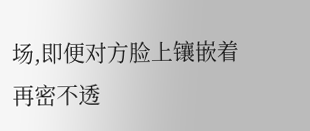场,即便对方脸上镶嵌着再密不透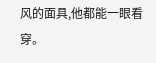风的面具,他都能一眼看穿。